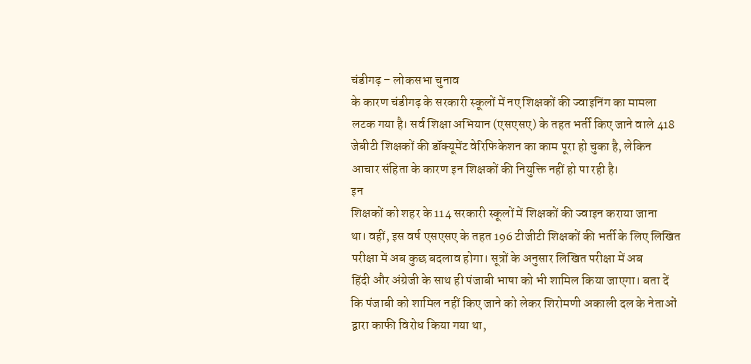चंडीगढ़ – लोकसभा चुनाव
के कारण चंडीगढ़ के सरकारी स्कूलों में नए शिक्षकों की ज्वाइनिंग का मामला
लटक गया है। सर्व शिक्षा अभियान (एसएसए) के तहत भर्ती किए जाने वाले 418
जेबीटी शिक्षकों की डॉक्यूमेंट वेरिफिकेशन का काम पूरा हो चुका है, लेकिन
आचार संहिता के कारण इन शिक्षकों की नियुक्ति नहीं हो पा रही है।
इन
शिक्षकों को शहर के 114 सरकारी स्कूलों में शिक्षकों की ज्वाइन कराया जाना
था। वहीं, इस वर्ष एसएसए के तहत 196 टीजीटी शिक्षकों की भर्ती के लिए लिखित
परीक्षा में अब कुछ बदलाव होगा। सूत्रों के अनुसार लिखित परीक्षा में अब
हिंदी और अंग्रेजी के साथ ही पंजाबी भाषा को भी शामिल किया जाएगा। बता दें
कि पंजाबी को शामिल नहीं किए जाने को लेकर शिरोमणी अकाली दल के नेताओं
द्वारा काफी विरोध किया गया था,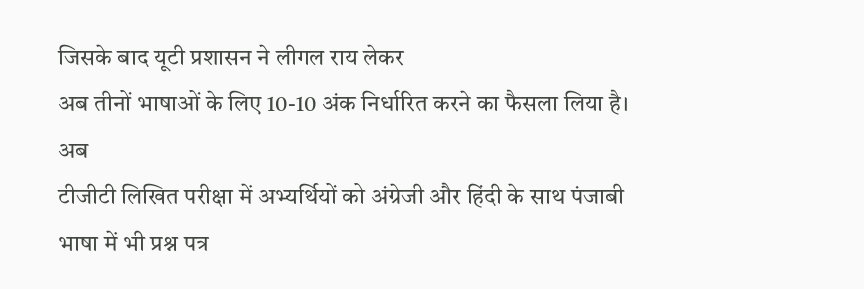जिसके बाद यूटी प्रशासन ने लीगल राय लेकर
अब तीनों भाषाओं के लिए 10-10 अंक निर्धारित करने का फैसला लिया है। अब
टीजीटी लिखित परीक्षा में अभ्यर्थियों को अंग्रेजी और हिंदी के साथ पंजाबी
भाषा में भी प्रश्न पत्र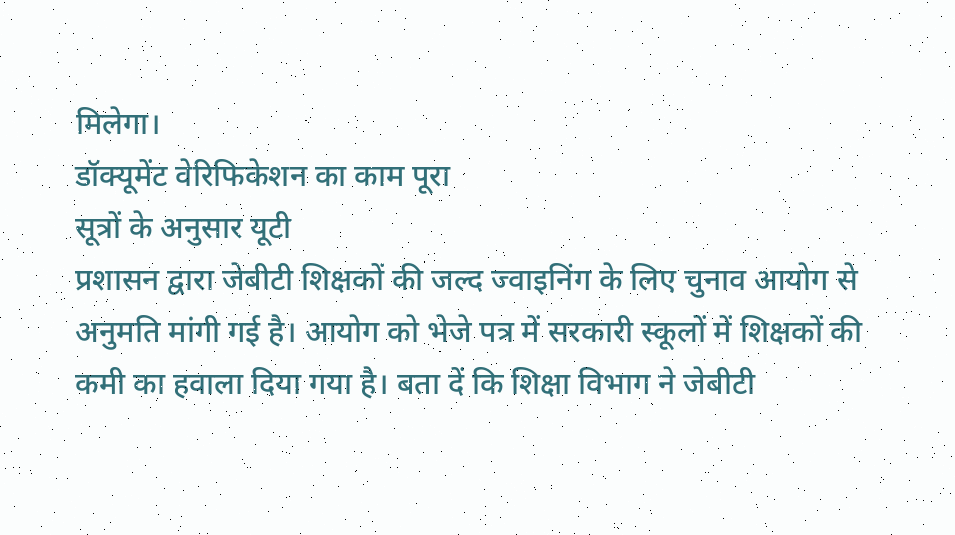मिलेगा।
डॉक्यूमेंट वेरिफिकेशन का काम पूरा
सूत्रों के अनुसार यूटी
प्रशासन द्वारा जेबीटी शिक्षकों की जल्द ज्वाइनिंग के लिए चुनाव आयोग से
अनुमति मांगी गई है। आयोग को भेजे पत्र में सरकारी स्कूलों में शिक्षकों की
कमी का हवाला दिया गया है। बता दें कि शिक्षा विभाग ने जेबीटी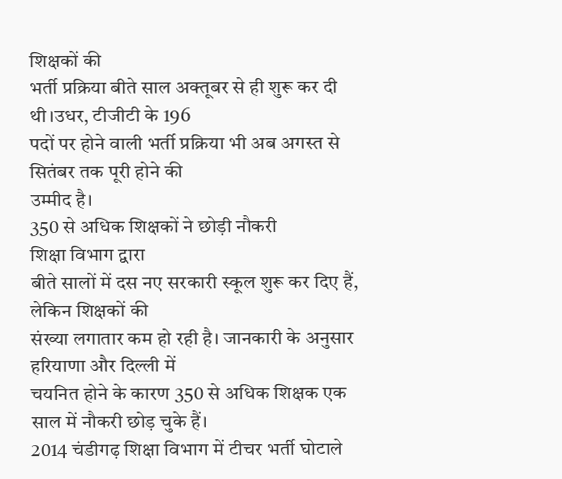शिक्षकों की
भर्ती प्रक्रिया बीते साल अक्तूबर से ही शुरू कर दी थी।उधर, टीजीटी के 196
पदों पर होने वाली भर्ती प्रक्रिया भी अब अगस्त से सितंबर तक पूरी होने की
उम्मीद है।
350 से अधिक शिक्षकों ने छोड़ी नौकरी
शिक्षा विभाग द्वारा
बीते सालों में दस नए सरकारी स्कूल शुरू कर दिए हैं, लेकिन शिक्षकों की
संख्या लगातार कम हो रही है। जानकारी के अनुसार हरियाणा और दिल्ली में
चयनित होने के कारण 350 से अधिक शिक्षक एक साल में नौकरी छोड़ चुके हैं।
2014 चंडीगढ़ शिक्षा विभाग में टीचर भर्ती घोटाले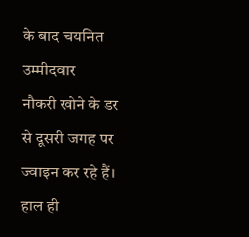के बाद चयनित उम्मीदवार
नौकरी खोने के डर से दूसरी जगह पर ज्वाइन कर रहे हैं। हाल ही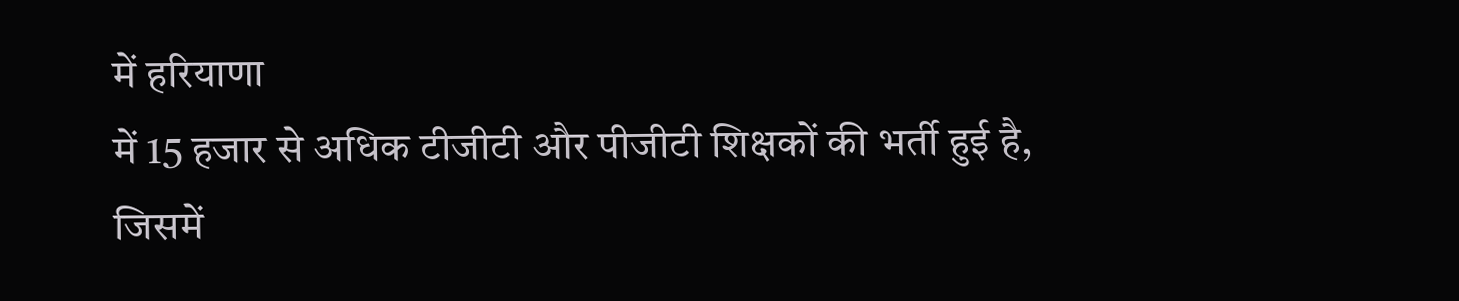में हरियाणा
में 15 हजार से अधिक टीजीटी और पीजीटी शिक्षकों की भर्ती हुई है, जिसमें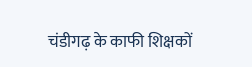चंडीगढ़ के काफी शिक्षकों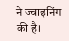ने ज्वाइनिंग की है।